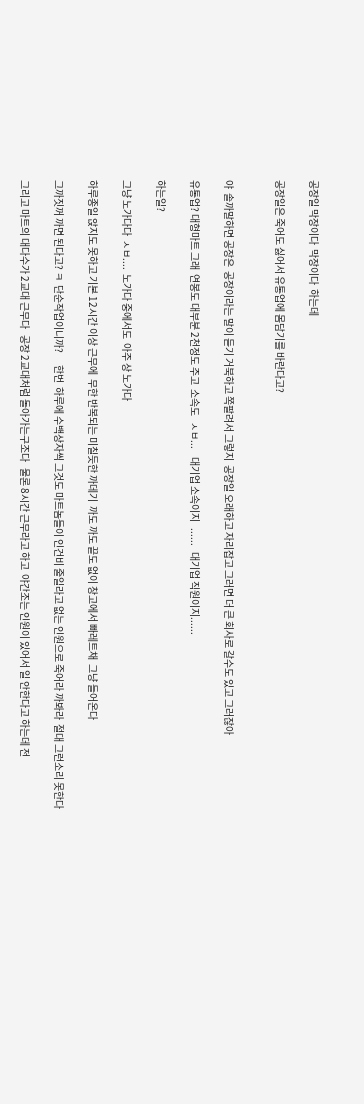공장일 막장이다  막장이다  하는데

공장일은 죽어도 싫어서 유통업에 몸담기를 바란다고?


야  솔까말하면 공장은  공장이라는 말이 듣기 거북하고 쪽팔려서 그렇지  공장일 오래하고 자리잡고 그러면 더 큰 회사로 갈수도 있고 그러잖아

유통업? 대형마트 그래  연봉도 대부분 2천정도 주고  소속도   ㅅㅂ...    대기업 소속이지   ......   대기업 직원이지......

하는일?

그냥 노가다다  ㅅㅂ....  노가다 중에서도  아주 상 노가다

하루종일 앉지도 못하고 기본 12시간 이상 근무에  무한 반복되는 미칠듯한 까데기  까도 까도 끝도 없이 창고에서 빠레트채  그냥 들어온다

그까짓꺼 까면 된다고? ㅋ  단순작업이니까?      한번  하루에 수백상자씩 그것도 마트놈들이 인건비 줄일라고 없는 인원으로 죽어라 까봐라  절대 그런소리 못한다

그리고 마트의 대다수가 2교대 근무다   공장 2교대처럼 돌아가는구조다   물론 8시간 근무라고 하고  야간조는 인원이 있어서 일 안한다고 하는데 전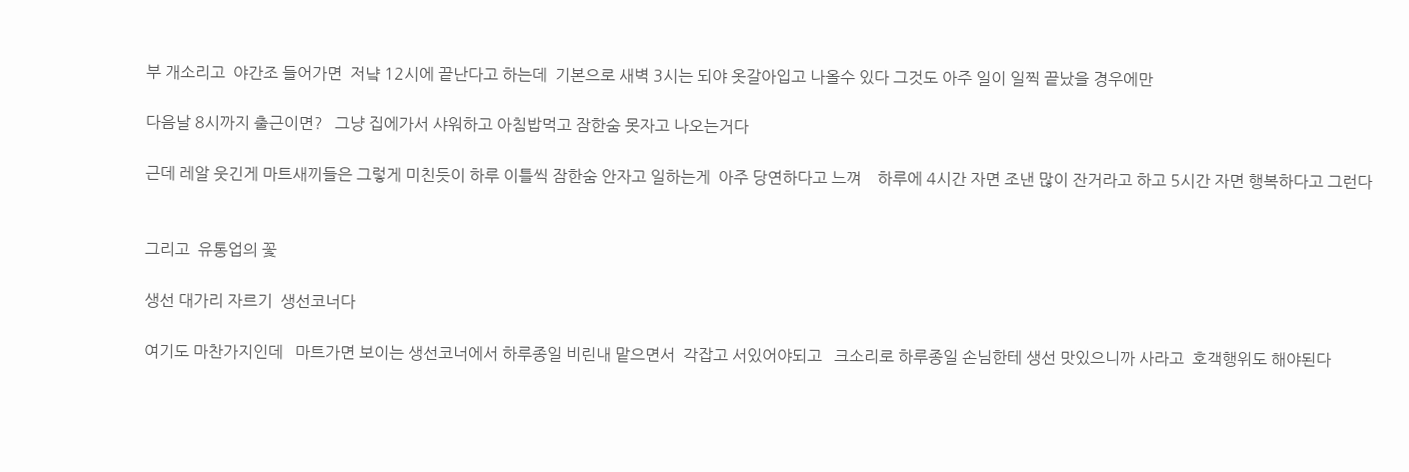부 개소리고  야간조 들어가면  저냨 12시에 끝난다고 하는데  기본으로 새벽 3시는 되야 옷갈아입고 나올수 있다 그것도 아주 일이 일찍 끝났을 경우에만

다음날 8시까지 출근이면?   그냥 집에가서 샤워하고 아침밥먹고 잠한숨 못자고 나오는거다

근데 레알 웃긴게 마트새끼들은 그렇게 미친듯이 하루 이틀씩 잠한숨 안자고 일하는게  아주 당연하다고 느껴    하루에 4시간 자면 조낸 많이 잔거라고 하고 5시간 자면 행복하다고 그런다


그리고  유통업의 꽃

생선 대가리 자르기  생선코너다

여기도 마찬가지인데   마트가면 보이는 생선코너에서 하루종일 비린내 맡으면서  각잡고 서있어야되고   크소리로 하루종일 손님한테 생선 맛있으니까 사라고  호객행위도 해야된다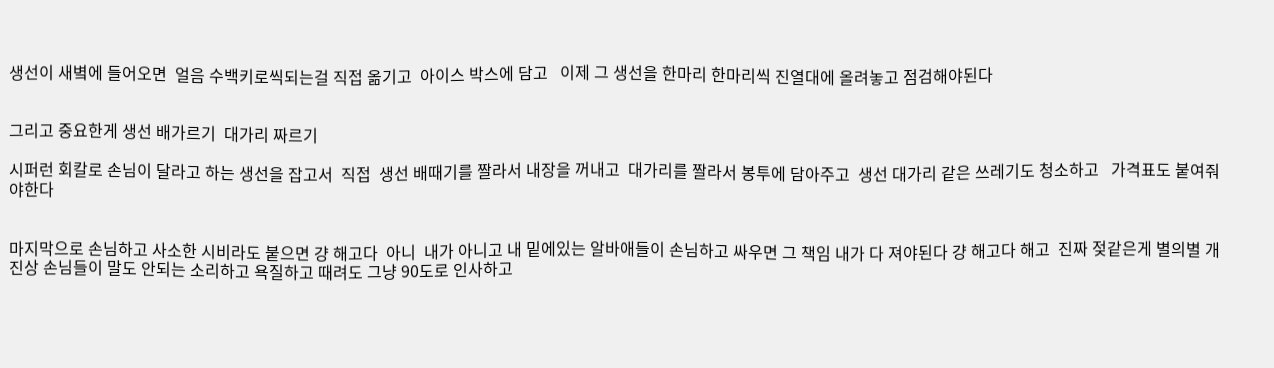생선이 새볔에 들어오면  얼음 수백키로씩되는걸 직접 옮기고  아이스 박스에 담고   이제 그 생선을 한마리 한마리씩 진열대에 올려놓고 점검해야된다


그리고 중요한게 생선 배가르기  대가리 짜르기

시퍼런 회칼로 손님이 달라고 하는 생선을 잡고서  직접  생선 배때기를 짤라서 내장을 꺼내고  대가리를 짤라서 봉투에 담아주고  생선 대가리 같은 쓰레기도 청소하고   가격표도 붙여줘야한다


마지막으로 손님하고 사소한 시비라도 붙으면 걍 해고다  아니  내가 아니고 내 밑에있는 알바애들이 손님하고 싸우면 그 책임 내가 다 져야된다 걍 해고다 해고  진짜 젖같은게 별의별 개진상 손님들이 말도 안되는 소리하고 욕질하고 때려도 그냥 90도로 인사하고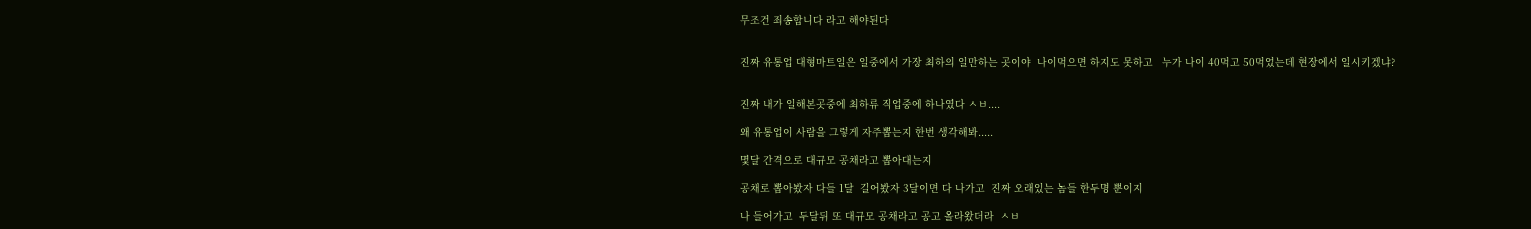무조건 죄송합니다 라고 해야된다


진짜 유통업 대형마트일은 일중에서 가장 최하의 일만하는 곳이야  나이먹으면 하지도 못하고   누가 나이 40먹고 50먹었는데 현장에서 일시키겠냐?


진짜 내가 일해본곳중에 최하류 직업중에 하나였다 ㅅㅂ....

왜 유통업이 사람을 그렇게 자주뽑는지 한번 생각해봐.....

몇달 간격으로 대규모 공채라고 뽑아대는지

공채로 뽑아봤자 다들 1달  길어봤자 3달이면 다 나가고  진짜 오래있는 놈들 한두명 뿐이지

나 들어가고  두달뒤 또 대규모 공채라고 공고 올라왔더라  ㅅㅂ